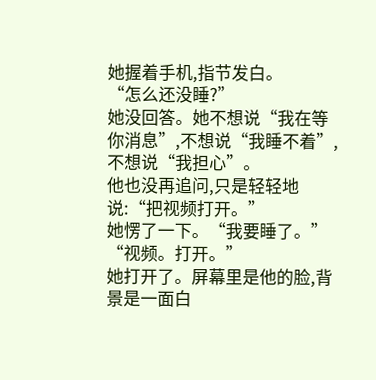她握着手机,指节发白。
“怎么还没睡?”
她没回答。她不想说“我在等你消息”,不想说“我睡不着”,不想说“我担心”。
他也没再追问,只是轻轻地说:“把视频打开。”
她愣了一下。“我要睡了。”
“视频。打开。”
她打开了。屏幕里是他的脸,背景是一面白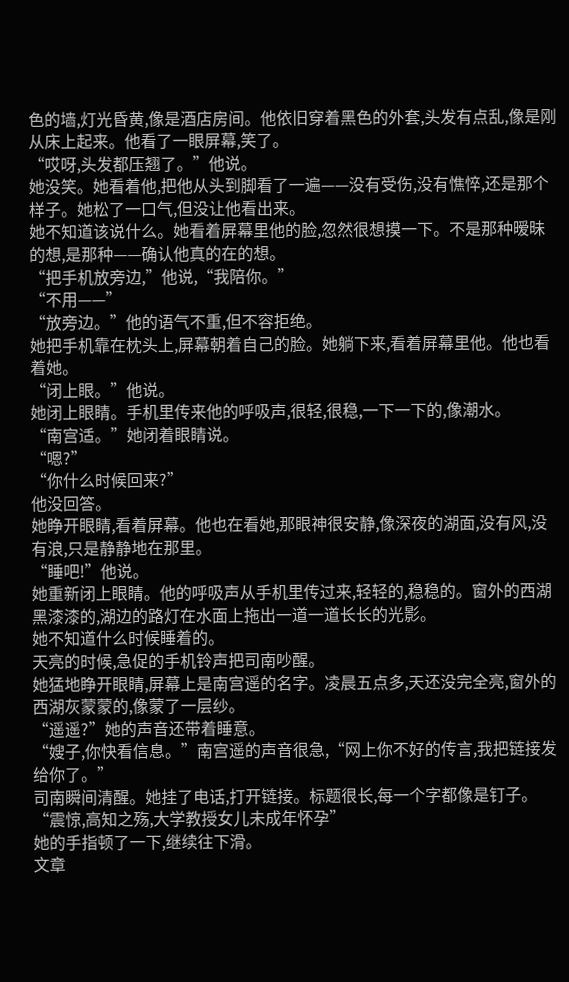色的墙,灯光昏黄,像是酒店房间。他依旧穿着黑色的外套,头发有点乱,像是刚从床上起来。他看了一眼屏幕,笑了。
“哎呀,头发都压翘了。”他说。
她没笑。她看着他,把他从头到脚看了一遍——没有受伤,没有憔悴,还是那个样子。她松了一口气,但没让他看出来。
她不知道该说什么。她看着屏幕里他的脸,忽然很想摸一下。不是那种暧昧的想,是那种——确认他真的在的想。
“把手机放旁边,”他说,“我陪你。”
“不用——”
“放旁边。”他的语气不重,但不容拒绝。
她把手机靠在枕头上,屏幕朝着自己的脸。她躺下来,看着屏幕里他。他也看着她。
“闭上眼。”他说。
她闭上眼睛。手机里传来他的呼吸声,很轻,很稳,一下一下的,像潮水。
“南宫适。”她闭着眼睛说。
“嗯?”
“你什么时候回来?”
他没回答。
她睁开眼睛,看着屏幕。他也在看她,那眼神很安静,像深夜的湖面,没有风,没有浪,只是静静地在那里。
“睡吧!”他说。
她重新闭上眼睛。他的呼吸声从手机里传过来,轻轻的,稳稳的。窗外的西湖黑漆漆的,湖边的路灯在水面上拖出一道一道长长的光影。
她不知道什么时候睡着的。
天亮的时候,急促的手机铃声把司南吵醒。
她猛地睁开眼睛,屏幕上是南宫遥的名字。凌晨五点多,天还没完全亮,窗外的西湖灰蒙蒙的,像蒙了一层纱。
“遥遥?”她的声音还带着睡意。
“嫂子,你快看信息。”南宫遥的声音很急,“网上你不好的传言,我把链接发给你了。”
司南瞬间清醒。她挂了电话,打开链接。标题很长,每一个字都像是钉子。
“震惊,高知之殇,大学教授女儿未成年怀孕”
她的手指顿了一下,继续往下滑。
文章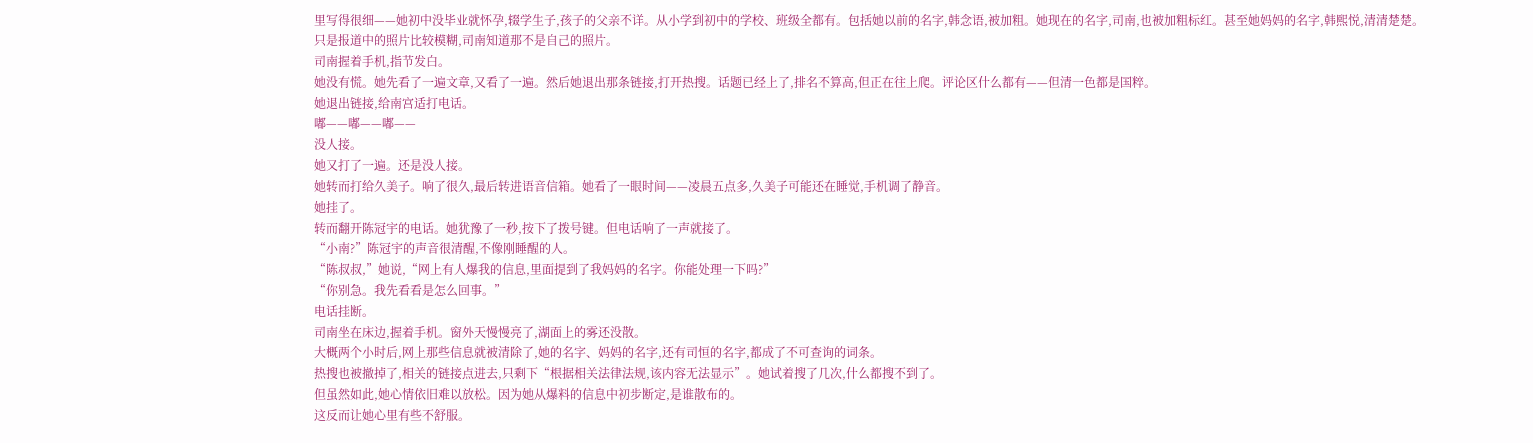里写得很细——她初中没毕业就怀孕,辍学生子,孩子的父亲不详。从小学到初中的学校、班级全都有。包括她以前的名字,韩念语,被加粗。她现在的名字,司南,也被加粗标红。甚至她妈妈的名字,韩熙悦,清清楚楚。
只是报道中的照片比较模糊,司南知道那不是自己的照片。
司南握着手机,指节发白。
她没有慌。她先看了一遍文章,又看了一遍。然后她退出那条链接,打开热搜。话题已经上了,排名不算高,但正在往上爬。评论区什么都有——但清一色都是国粹。
她退出链接,给南宫适打电话。
嘟——嘟——嘟——
没人接。
她又打了一遍。还是没人接。
她转而打给久美子。响了很久,最后转进语音信箱。她看了一眼时间——凌晨五点多,久美子可能还在睡觉,手机调了静音。
她挂了。
转而翻开陈冠宇的电话。她犹豫了一秒,按下了拨号键。但电话响了一声就接了。
“小南?”陈冠宇的声音很清醒,不像刚睡醒的人。
“陈叔叔,”她说,“网上有人爆我的信息,里面提到了我妈妈的名字。你能处理一下吗?”
“你别急。我先看看是怎么回事。”
电话挂断。
司南坐在床边,握着手机。窗外天慢慢亮了,湖面上的雾还没散。
大概两个小时后,网上那些信息就被清除了,她的名字、妈妈的名字,还有司恒的名字,都成了不可查询的词条。
热搜也被撤掉了,相关的链接点进去,只剩下“根据相关法律法规,该内容无法显示”。她试着搜了几次,什么都搜不到了。
但虽然如此,她心情依旧难以放松。因为她从爆料的信息中初步断定,是谁散布的。
这反而让她心里有些不舒服。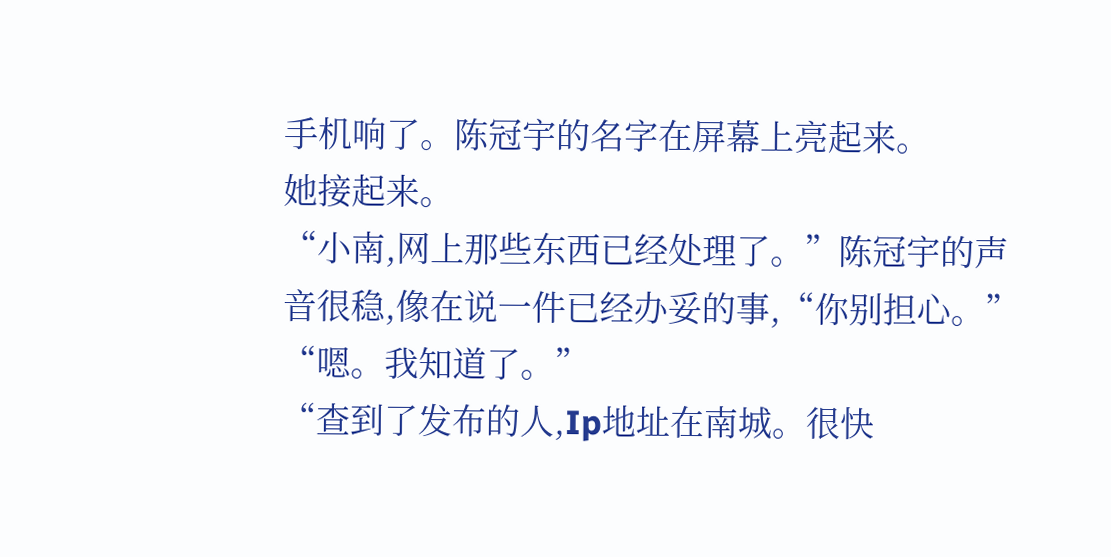手机响了。陈冠宇的名字在屏幕上亮起来。
她接起来。
“小南,网上那些东西已经处理了。”陈冠宇的声音很稳,像在说一件已经办妥的事,“你别担心。”
“嗯。我知道了。”
“查到了发布的人,Ip地址在南城。很快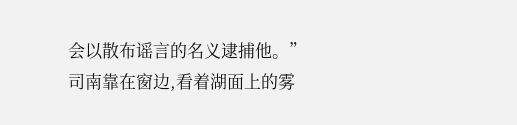会以散布谣言的名义逮捕他。”
司南靠在窗边,看着湖面上的雾